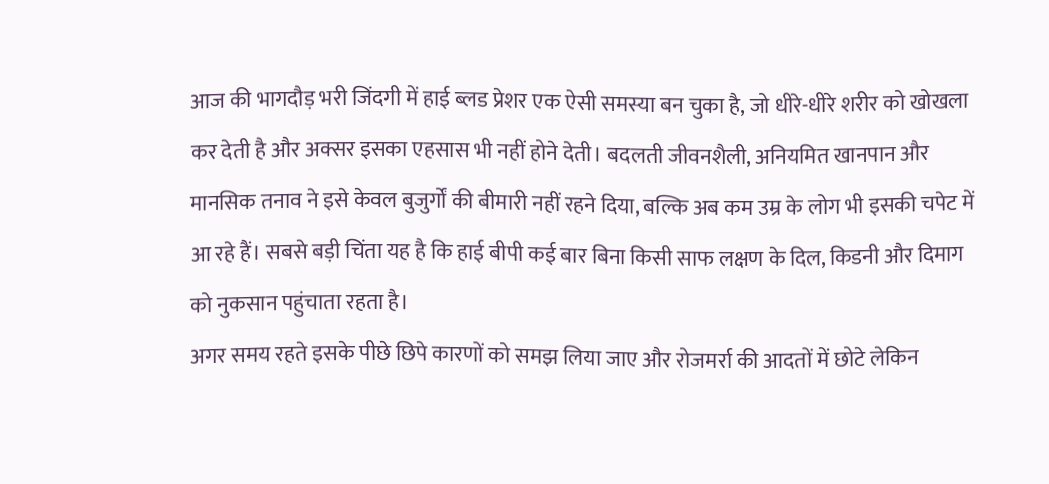आज की भागदौड़ भरी जिंदगी में हाई ब्लड प्रेशर एक ऐसी समस्या बन चुका है, जो धीरे-धीरे शरीर को खोखला कर देती है और अक्सर इसका एहसास भी नहीं होने देती। बदलती जीवनशैली, अनियमित खानपान और मानसिक तनाव ने इसे केवल बुजुर्गों की बीमारी नहीं रहने दिया, बल्कि अब कम उम्र के लोग भी इसकी चपेट में आ रहे हैं। सबसे बड़ी चिंता यह है कि हाई बीपी कई बार बिना किसी साफ लक्षण के दिल, किडनी और दिमाग को नुकसान पहुंचाता रहता है।
अगर समय रहते इसके पीछे छिपे कारणों को समझ लिया जाए और रोजमर्रा की आदतों में छोटे लेकिन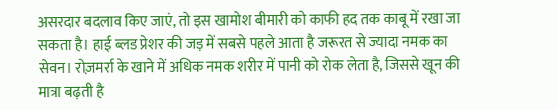असरदार बदलाव किए जाएं, तो इस खामोश बीमारी को काफी हद तक काबू में रखा जा सकता है। हाई ब्लड प्रेशर की जड़ में सबसे पहले आता है जरूरत से ज्यादा नमक का सेवन। रोज़मर्रा के खाने में अधिक नमक शरीर में पानी को रोक लेता है, जिससे खून की मात्रा बढ़ती है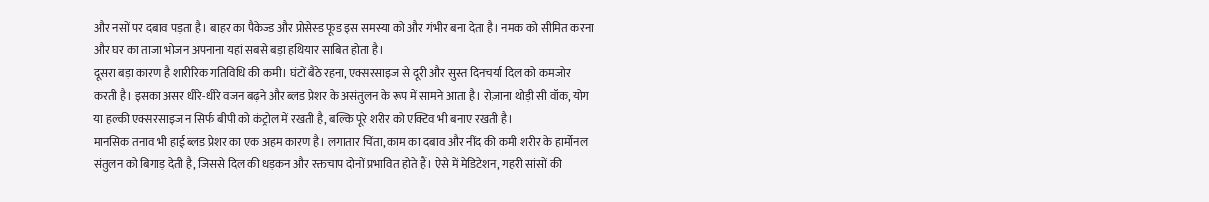और नसों पर दबाव पड़ता है। बाहर का पैकेज्ड और प्रोसेस्ड फूड इस समस्या को और गंभीर बना देता है। नमक को सीमित करना और घर का ताजा भोजन अपनाना यहां सबसे बड़ा हथियार साबित होता है।
दूसरा बड़ा कारण है शारीरिक गतिविधि की कमी। घंटों बैठे रहना, एक्सरसाइज से दूरी और सुस्त दिनचर्या दिल को कमजोर करती है। इसका असर धीरे-धीरे वजन बढ़ने और ब्लड प्रेशर के असंतुलन के रूप में सामने आता है। रोज़ाना थोड़ी सी वॉक, योग या हल्की एक्सरसाइज न सिर्फ बीपी को कंट्रोल में रखती है, बल्कि पूरे शरीर को एक्टिव भी बनाए रखती है।
मानसिक तनाव भी हाई ब्लड प्रेशर का एक अहम कारण है। लगातार चिंता, काम का दबाव और नींद की कमी शरीर के हार्मोनल संतुलन को बिगाड़ देती है, जिससे दिल की धड़कन और रक्तचाप दोनों प्रभावित होते हैं। ऐसे में मेडिटेशन, गहरी सांसों की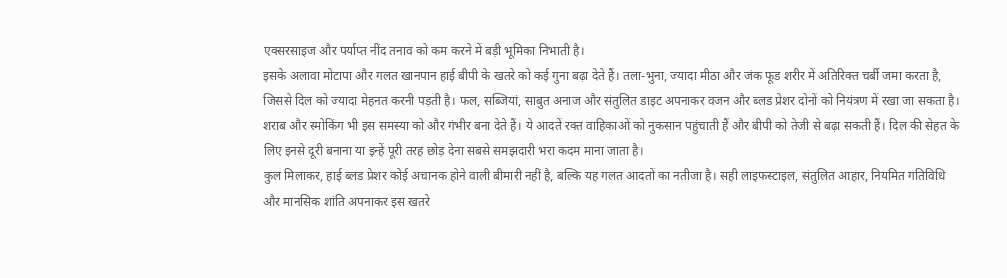एक्सरसाइज और पर्याप्त नींद तनाव को कम करने में बड़ी भूमिका निभाती है।
इसके अलावा मोटापा और गलत खानपान हाई बीपी के खतरे को कई गुना बढ़ा देते हैं। तला-भुना, ज्यादा मीठा और जंक फूड शरीर में अतिरिक्त चर्बी जमा करता है, जिससे दिल को ज्यादा मेहनत करनी पड़ती है। फल, सब्जियां, साबुत अनाज और संतुलित डाइट अपनाकर वजन और ब्लड प्रेशर दोनों को नियंत्रण में रखा जा सकता है।
शराब और स्मोकिंग भी इस समस्या को और गंभीर बना देते हैं। ये आदतें रक्त वाहिकाओं को नुकसान पहुंचाती हैं और बीपी को तेजी से बढ़ा सकती हैं। दिल की सेहत के लिए इनसे दूरी बनाना या इन्हें पूरी तरह छोड़ देना सबसे समझदारी भरा कदम माना जाता है।
कुल मिलाकर, हाई ब्लड प्रेशर कोई अचानक होने वाली बीमारी नहीं है, बल्कि यह गलत आदतों का नतीजा है। सही लाइफस्टाइल, संतुलित आहार, नियमित गतिविधि और मानसिक शांति अपनाकर इस खतरे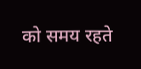को समय रहते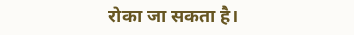रोका जा सकता है।